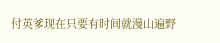付英爹现在只要有时间就漫山遍野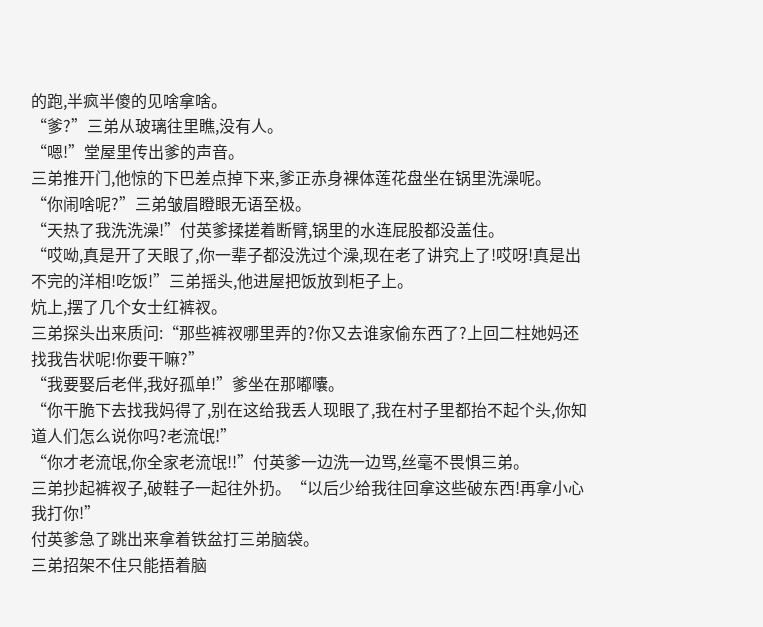的跑,半疯半傻的见啥拿啥。
“爹?”三弟从玻璃往里瞧,没有人。
“嗯!”堂屋里传出爹的声音。
三弟推开门,他惊的下巴差点掉下来,爹正赤身裸体莲花盘坐在锅里洗澡呢。
“你闹啥呢?”三弟皱眉瞪眼无语至极。
“天热了我洗洗澡!”付英爹揉搓着断臂,锅里的水连屁股都没盖住。
“哎呦,真是开了天眼了,你一辈子都没洗过个澡,现在老了讲究上了!哎呀!真是出不完的洋相!吃饭!”三弟摇头,他进屋把饭放到柜子上。
炕上,摆了几个女士红裤衩。
三弟探头出来质问:“那些裤衩哪里弄的?你又去谁家偷东西了?上回二柱她妈还找我告状呢!你要干嘛?”
“我要娶后老伴,我好孤单!”爹坐在那嘟囔。
“你干脆下去找我妈得了,别在这给我丢人现眼了,我在村子里都抬不起个头,你知道人们怎么说你吗?老流氓!”
“你才老流氓,你全家老流氓!!”付英爹一边洗一边骂,丝毫不畏惧三弟。
三弟抄起裤衩子,破鞋子一起往外扔。“以后少给我往回拿这些破东西!再拿小心我打你!”
付英爹急了跳出来拿着铁盆打三弟脑袋。
三弟招架不住只能捂着脑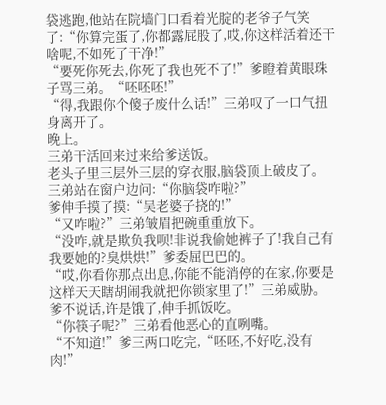袋逃跑,他站在院墙门口看着光腚的老爷子气笑了:“你算完蛋了,你都露屁股了,哎,你这样活着还干啥呢,不如死了干净!”
“要死你死去,你死了我也死不了!”爹瞪着黄眼珠子骂三弟。“呸呸呸!”
“得,我跟你个傻子废什么话!”三弟叹了一口气扭身离开了。
晚上。
三弟干活回来过来给爹送饭。
老头子里三层外三层的穿衣服,脑袋顶上破皮了。
三弟站在窗户边问:“你脑袋咋啦?”
爹伸手摸了摸:“吴老婆子挠的!”
“又咋啦?”三弟皱眉把碗重重放下。
“没咋,就是欺负我呗!非说我偷她裤子了!我自己有我要她的?臭烘烘!”爹委屈巴巴的。
“哎,你看你那点出息,你能不能消停的在家,你要是这样天天瞎胡闹我就把你锁家里了!”三弟威胁。
爹不说话,许是饿了,伸手抓饭吃。
“你筷子呢?”三弟看他恶心的直咧嘴。
“不知道!”爹三两口吃完,“呸呸,不好吃,没有肉!”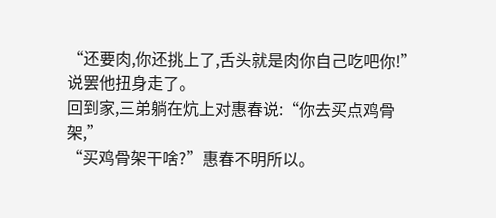“还要肉,你还挑上了,舌头就是肉你自己吃吧你!”说罢他扭身走了。
回到家,三弟躺在炕上对惠春说:“你去买点鸡骨架,”
“买鸡骨架干啥?”惠春不明所以。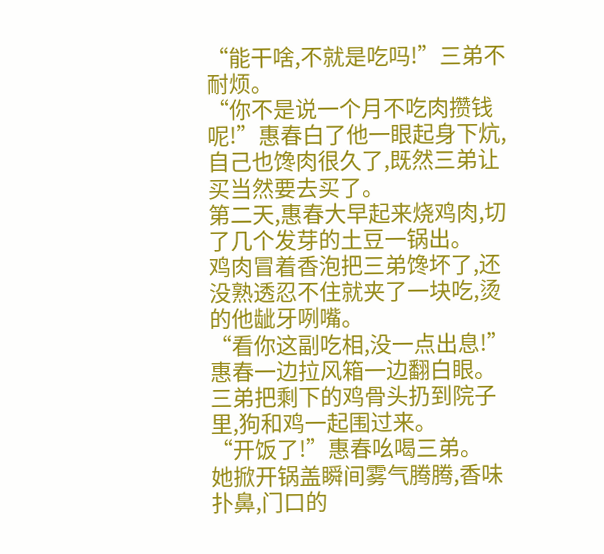“能干啥,不就是吃吗!”三弟不耐烦。
“你不是说一个月不吃肉攒钱呢!”惠春白了他一眼起身下炕,自己也馋肉很久了,既然三弟让买当然要去买了。
第二天,惠春大早起来烧鸡肉,切了几个发芽的土豆一锅出。
鸡肉冒着香泡把三弟馋坏了,还没熟透忍不住就夹了一块吃,烫的他龇牙咧嘴。
“看你这副吃相,没一点出息!”惠春一边拉风箱一边翻白眼。
三弟把剩下的鸡骨头扔到院子里,狗和鸡一起围过来。
“开饭了!”惠春吆喝三弟。
她掀开锅盖瞬间雾气腾腾,香味扑鼻,门口的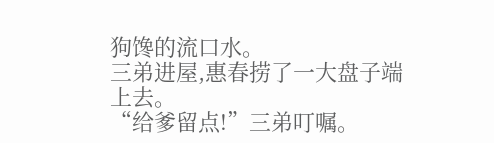狗馋的流口水。
三弟进屋,惠春捞了一大盘子端上去。
“给爹留点!”三弟叮嘱。